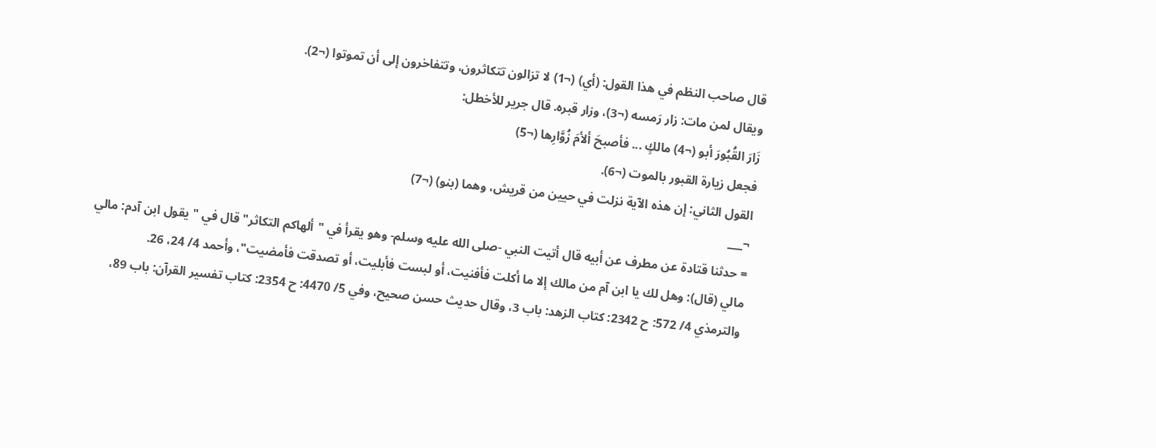قال صاحب النظم في هذا القول: (أي) (¬1) لا تزالون تتكاثرون، وتتفاخرون إلى أن تموتوا (¬2).
ويقال لمن مات: زار رَمسه (¬3)، وزار قبره. قال جرير للأخطل:
زَارَ القُبُورَ أبو (¬4) مالكٍ ... فأصبحَ ألأمَ زُوَّارِها (¬5)
فجعل زيارة القبور بالموت (¬6).
القول الثاني: إن هذه الآية نزلت في حيين من قريش، وهما (بنو) (¬7)
¬___
= حدثنا قتادة عن مطرف عن أبيه قال أتيت النبي -صلى الله عليه وسلم- وهو يقرأ في "ألهاكم التكاثر" قال في "يقول ابن آدم: مالي مالي (قال): وهل لك يا ابن آم من مالك إلا ما أكلت فأفنيت، أو لبست فأبليت، أو تصدقت فأمضيت"، وأحمد 4/ 24، 26.
والترمذي 4/ 572: ح 2342: كتاب الزهد: باب 3، وقال حديث حسن صحيح، وفي 5/ 4470: ح 2354: كتاب تفسير القرآن: باب 89،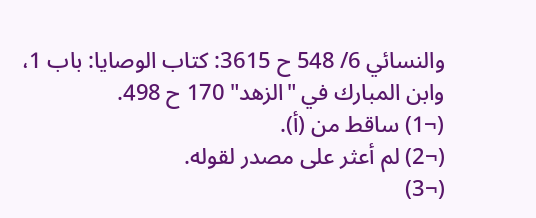والنسائي 6/ 548 ح 3615: كتاب الوصايا: باب 1، وابن المبارك في "الزهد" 170 ح 498.
(¬1) ساقط من (أ).
(¬2) لم أعثر على مصدر لقوله.
(¬3)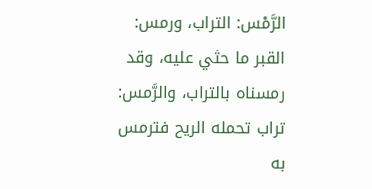الرَّمْس: التراب، ورمس: القبر ما حثي عليه، وقد رمسناه بالتراب، والرَّمس: تراب تحمله الريح فترمس به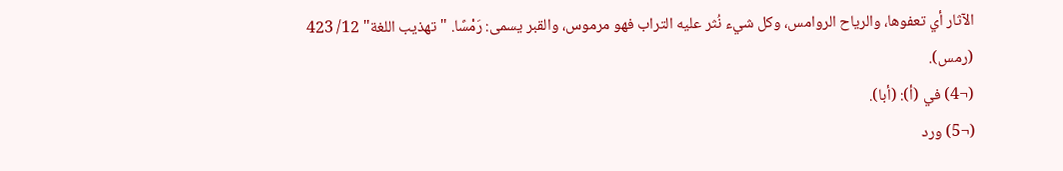الآثار أي تعفوها، والرياح الروامس، وكل شيء نُثر عليه التراب فهو مرموس، والقبر يسمى: رَمْسًا. "تهذيب اللغة" 12/ 423 (رمس).
(¬4) في (أ): (أبا).
(¬5) ورد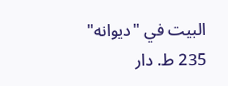البيت في "ديوانه" 235 ط. دار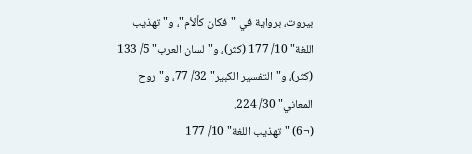بيروت، برواية في "فكان كألأم"، و"تهذيب اللغة" 10/ 177 (كثر)، و"لسان العرب" 5/ 133 (كثر)، و"التفسير الكبير" 32/ 77، و"روح المعاني" 30/ 224.
(¬6) "تهذيب اللغة" 10/ 177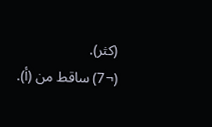(كثر).
(¬7) ساقط من (أ).